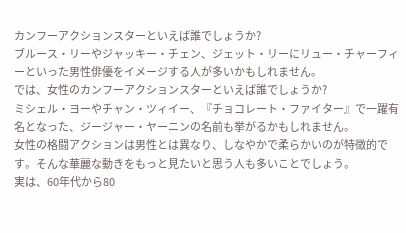カンフーアクションスターといえば誰でしょうか?
ブルース・リーやジャッキー・チェン、ジェット・リーにリュー・チャーフィーといった男性俳優をイメージする人が多いかもしれません。
では、女性のカンフーアクションスターといえば誰でしょうか?
ミシェル・ヨーやチャン・ツィイー、『チョコレート・ファイター』で一躍有名となった、ジージャー・ヤーニンの名前も挙がるかもしれません。
女性の格闘アクションは男性とは異なり、しなやかで柔らかいのが特徴的です。そんな華麗な動きをもっと見たいと思う人も多いことでしょう。
実は、60年代から80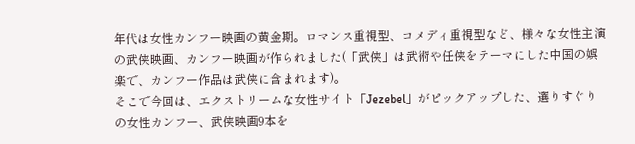年代は女性カンフー映画の黄金期。ロマンス重視型、コメディ重視型など、様々な女性主演の武侠映画、カンフー映画が作られました(「武侠」は武術や任侠をテーマにした中国の娯楽で、カンフー作品は武侠に含まれます)。
そこで今回は、エクストリームな女性サイト「Jezebel」がピックアップした、選りすぐりの女性カンフー、武侠映画9本を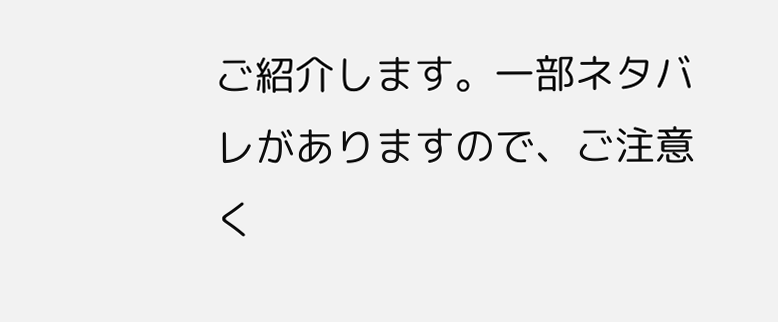ご紹介します。一部ネタバレがありますので、ご注意く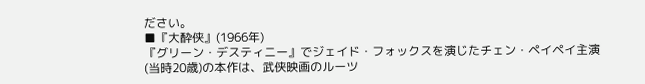ださい。
■『大酔侠』(1966年)
『グリーン・デスティニー』でジェイド・フォックスを演じたチェン・ペイペイ主演(当時20歳)の本作は、武侠映画のルーツ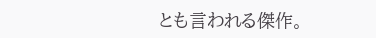とも言われる傑作。